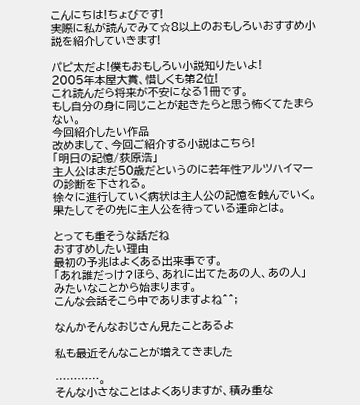こんにちは!ちょびです!
実際に私が読んでみて☆8以上のおもしろいおすすめ小説を紹介していきます!

パピ太だよ!僕もおもしろい小説知りたいよ!
2005年本屋大賞、惜しくも第2位!
これ読んだら将来が不安になる1冊です。
もし自分の身に同じことが起きたらと思う怖くてたまらない。
今回紹介したい作品
改めまして、今回ご紹介する小説はこちら!
「明日の記憶/荻原浩」
主人公はまだ50歳だというのに若年性アルツハイマーの診断を下される。
徐々に進行していく病状は主人公の記憶を蝕んでいく。
果たしてその先に主人公を待っている運命とは。

とっても重そうな話だね
おすすめしたい理由
最初の予兆はよくある出来事です。
「あれ誰だっけ?ほら、あれに出てたあの人、あの人」
みたいなことから始まります。
こんな会話そこら中でありますよね^^;

なんかそんなおじさん見たことあるよ

私も最近そんなことが増えてきました

…………。
そんな小さなことはよくありますが、積み重な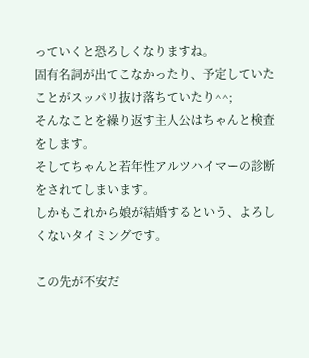っていくと恐ろしくなりますね。
固有名詞が出てこなかったり、予定していたことがスッパリ抜け落ちていたり^^;
そんなことを繰り返す主人公はちゃんと検査をします。
そしてちゃんと若年性アルツハイマーの診断をされてしまいます。
しかもこれから娘が結婚するという、よろしくないタイミングです。

この先が不安だ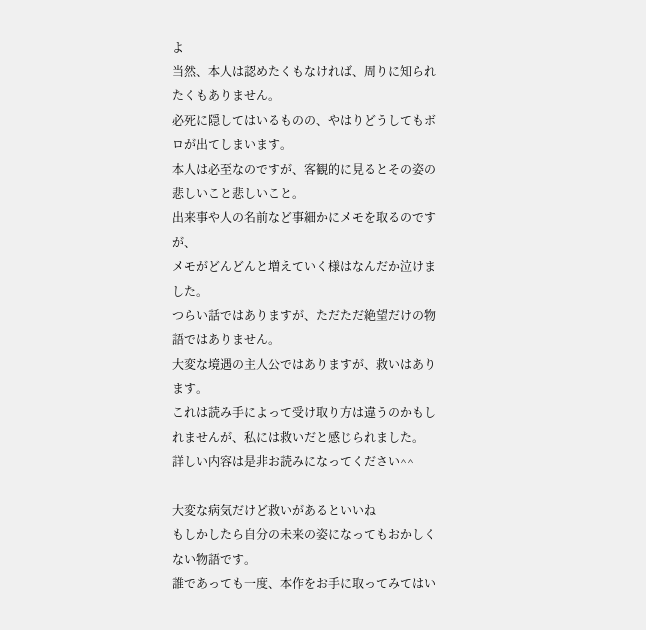よ
当然、本人は認めたくもなければ、周りに知られたくもありません。
必死に隠してはいるものの、やはりどうしてもボロが出てしまいます。
本人は必至なのですが、客観的に見るとその姿の悲しいこと悲しいこと。
出来事や人の名前など事細かにメモを取るのですが、
メモがどんどんと増えていく様はなんだか泣けました。
つらい話ではありますが、ただただ絶望だけの物語ではありません。
大変な境遇の主人公ではありますが、救いはあります。
これは読み手によって受け取り方は違うのかもしれませんが、私には救いだと感じられました。
詳しい内容は是非お読みになってください^^

大変な病気だけど救いがあるといいね
もしかしたら自分の未来の姿になってもおかしくない物語です。
誰であっても一度、本作をお手に取ってみてはい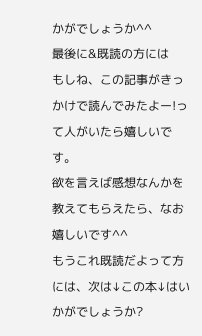かがでしょうか^^
最後に&既読の方には
もしね、この記事がきっかけで読んでみたよー!って人がいたら嬉しいです。
欲を言えば感想なんかを教えてもらえたら、なお嬉しいです^^
もうこれ既読だよって方には、次は↓この本↓はいかがでしょうか?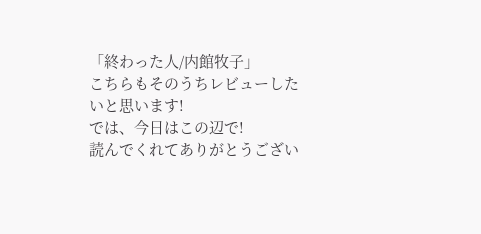「終わった人/内館牧子」
こちらもそのうちレビューしたいと思います!
では、今日はこの辺で!
読んでくれてありがとうござい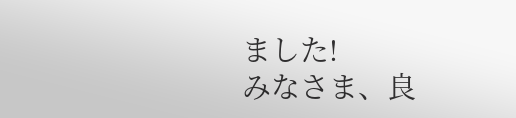ました!
みなさま、良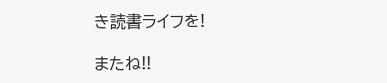き読書ライフを!

またね!!